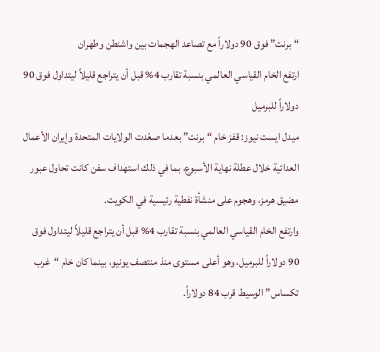“برنت” فوق 90 دولاراً مع تصاعد الهجمات بين واشنطن وطهران
ارتفع الخام القياسي العالمي بنسبة تقارب 4% قبل أن يتراجع قليلاً ليتداول فوق 90 دولاراً للبرميل
ميدل ايست نيوز: قفز خام “برنت” بعدما صعّدت الولايات المتحدة وإيران الأعمال العدائية خلال عطلة نهاية الأسبوع، بما في ذلك استهداف سفن كانت تحاول عبور مضيق هرمز، وهجوم على منشأة نفطية رئيسية في الكويت.
وارتفع الخام القياسي العالمي بنسبة تقارب 4% قبل أن يتراجع قليلاً ليتداول فوق 90 دولاراً للبرميل، وهو أعلى مستوى منذ منتصف يونيو، بينما كان خام “غرب تكساس” الوسيط قرب 84 دولاراً.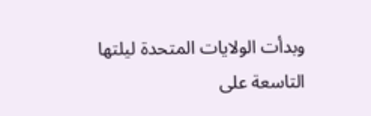وبدأت الولايات المتحدة ليلتها التاسعة على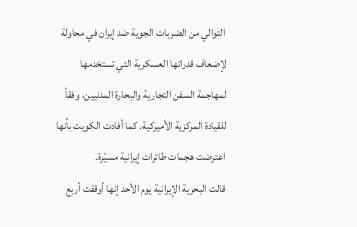التوالي من الضربات الجوية ضد إيران في محاولة لإضعاف قدراتها العسكرية التي تستخدمها لمهاجمة السفن التجارية والبحارة المدنيين، وفقاً للقيادة المركزية الأميركية. كما أفادت الكويت بأنها اعترضت هجمات طائرات إيرانية مسيّرة.
قالت البحرية الإيرانية يوم الأحد إنها أوقفت أربع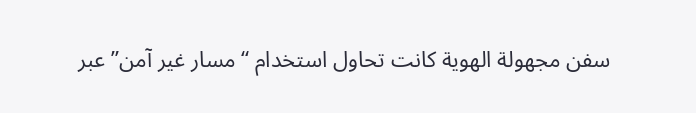سفن مجهولة الهوية كانت تحاول استخدام “مسار غير آمن” عبر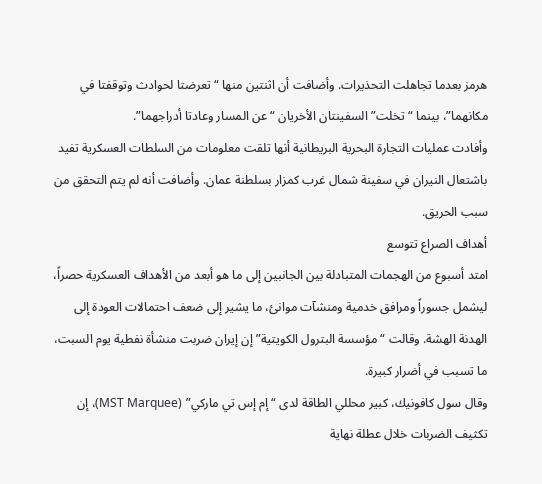هرمز بعدما تجاهلت التحذيرات. وأضافت أن اثنتين منها “تعرضتا لحوادث وتوقفتا في مكانهما”، بينما “تخلت” السفينتان الأخريان “عن المسار وعادتا أدراجهما”.
وأفادت عمليات التجارة البحرية البريطانية أنها تلقت معلومات من السلطات العسكرية تفيد باشتعال النيران في سفينة شمال غرب كمزار بسلطنة عمان. وأضافت أنه لم يتم التحقق من سبب الحريق.
أهداف الصراع تتوسع
امتد أسبوع من الهجمات المتبادلة بين الجانبين إلى ما هو أبعد من الأهداف العسكرية حصراً، ليشمل جسوراً ومرافق خدمية ومنشآت موانئ، ما يشير إلى ضعف احتمالات العودة إلى الهدنة الهشة. وقالت “مؤسسة البترول الكويتية” إن إيران ضربت منشأة نفطية يوم السبت، ما تسبب في أضرار كبيرة.
وقال سول كافونيك، كبير محللي الطاقة لدى “إم إس تي ماركي” (MST Marquee)، إن تكثيف الضربات خلال عطلة نهاية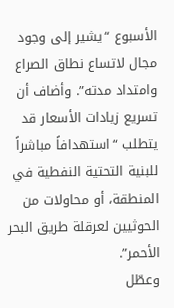الأسبوع “يشير إلى وجود مجال لاتساع نطاق الصراع وامتداد مدته”. وأضاف أن تسريع زيادات الأسعار قد يتطلب “استهدافاً مباشراً للبنية التحتية النفطية في المنطقة، أو محاولات من الحوثيين لعرقلة طريق البحر الأحمر”.
وعطّل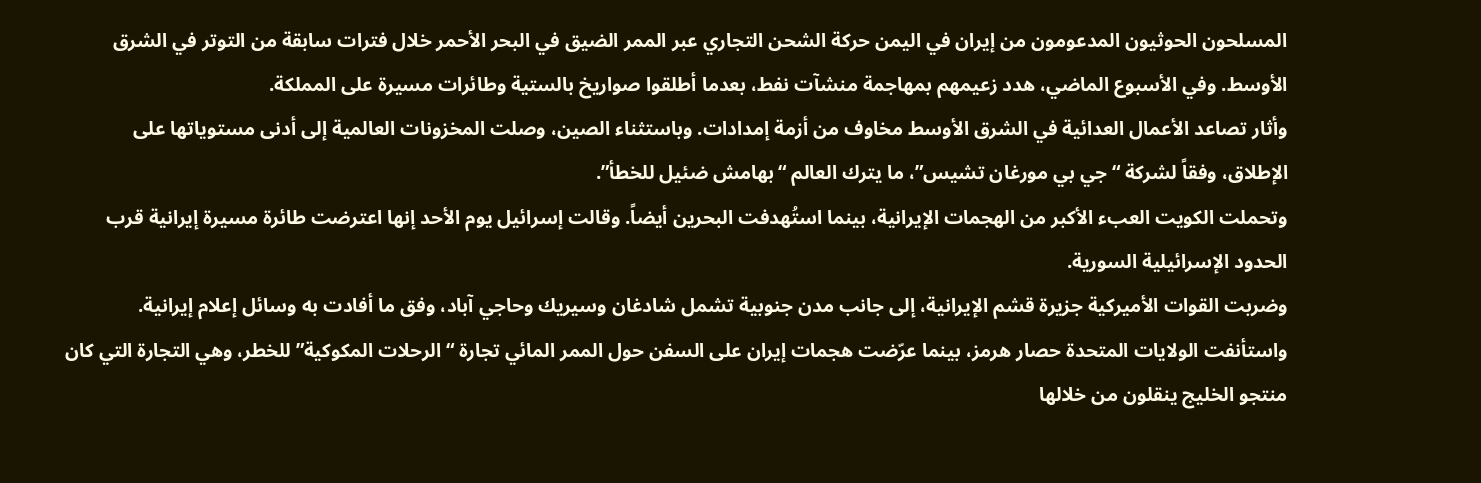المسلحون الحوثيون المدعومون من إيران في اليمن حركة الشحن التجاري عبر الممر الضيق في البحر الأحمر خلال فترات سابقة من التوتر في الشرق الأوسط. وفي الأسبوع الماضي، هدد زعيمهم بمهاجمة منشآت نفط، بعدما أطلقوا صواريخ بالستية وطائرات مسيرة على المملكة.
وأثار تصاعد الأعمال العدائية في الشرق الأوسط مخاوف من أزمة إمدادات. وباستثناء الصين، وصلت المخزونات العالمية إلى أدنى مستوياتها على الإطلاق، وفقاً لشركة “جي بي مورغان تشيس”، ما يترك العالم “بهامش ضئيل للخطأ”.
وتحملت الكويت العبء الأكبر من الهجمات الإيرانية، بينما استُهدفت البحرين أيضاً. وقالت إسرائيل يوم الأحد إنها اعترضت طائرة مسيرة إيرانية قرب الحدود الإسرائيلية السورية.
وضربت القوات الأميركية جزيرة قشم الإيرانية، إلى جانب مدن جنوبية تشمل شادغان وسيريك وحاجي آباد، وفق ما أفادت به وسائل إعلام إيرانية.
واستأنفت الولايات المتحدة حصار هرمز، بينما عرّضت هجمات إيران على السفن حول الممر المائي تجارة “الرحلات المكوكية” للخطر، وهي التجارة التي كان منتجو الخليج ينقلون من خلالها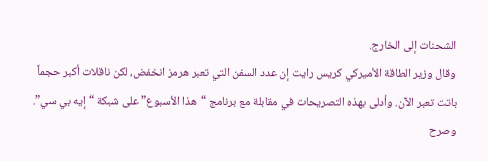الشحنات إلى الخارج.
وقال وزير الطاقة الأميركي كريس رايت إن عدد السفن التي تعبر هرمز انخفض، لكن ناقلات أكبر حجماً باتت تعبر الآن. وأدلى بهذه التصريحات في مقابلة مع برنامج “هذا الأسبوع” على شبكة “إيه بي سي”.
وصرح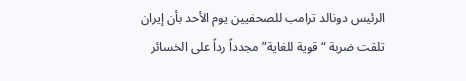الرئيس دونالد ترامب للصحفيين يوم الأحد بأن إيران تلقت ضربة “قوية للغاية” مجدداً رداً على الخسائر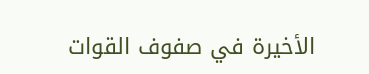الأخيرة في صفوف القوات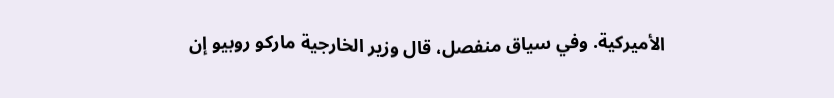الأميركية. وفي سياق منفصل، قال وزير الخارجية ماركو روبيو إن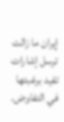إيران ما زالت ترسل إشارات تفيد برغبتها في التفاوض.